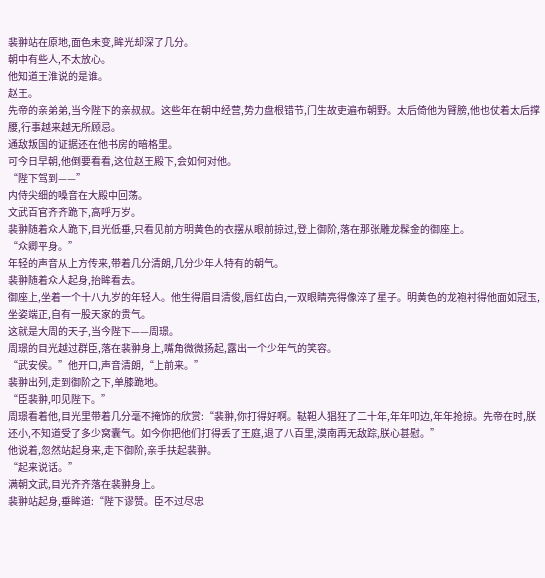裴翀站在原地,面色未变,眸光却深了几分。
朝中有些人,不太放心。
他知道王淮说的是谁。
赵王。
先帝的亲弟弟,当今陛下的亲叔叔。这些年在朝中经营,势力盘根错节,门生故吏遍布朝野。太后倚他为臂膀,他也仗着太后撑腰,行事越来越无所顾忌。
通敌叛国的证据还在他书房的暗格里。
可今日早朝,他倒要看看,这位赵王殿下,会如何对他。
“陛下驾到——”
内侍尖细的嗓音在大殿中回荡。
文武百官齐齐跪下,高呼万岁。
裴翀随着众人跪下,目光低垂,只看见前方明黄色的衣摆从眼前掠过,登上御阶,落在那张雕龙髹金的御座上。
“众卿平身。”
年轻的声音从上方传来,带着几分清朗,几分少年人特有的朝气。
裴翀随着众人起身,抬眸看去。
御座上,坐着一个十八九岁的年轻人。他生得眉目清俊,唇红齿白,一双眼睛亮得像淬了星子。明黄色的龙袍衬得他面如冠玉,坐姿端正,自有一股天家的贵气。
这就是大周的天子,当今陛下——周璟。
周璟的目光越过群臣,落在裴翀身上,嘴角微微扬起,露出一个少年气的笑容。
“武安侯。”他开口,声音清朗,“上前来。”
裴翀出列,走到御阶之下,单膝跪地。
“臣裴翀,叩见陛下。”
周璟看着他,目光里带着几分毫不掩饰的欣赏:“裴翀,你打得好啊。鞑靼人猖狂了二十年,年年叩边,年年抢掠。先帝在时,朕还小,不知道受了多少窝囊气。如今你把他们打得丢了王庭,退了八百里,漠南再无敌踪,朕心甚慰。”
他说着,忽然站起身来,走下御阶,亲手扶起裴翀。
“起来说话。”
满朝文武,目光齐齐落在裴翀身上。
裴翀站起身,垂眸道:“陛下谬赞。臣不过尽忠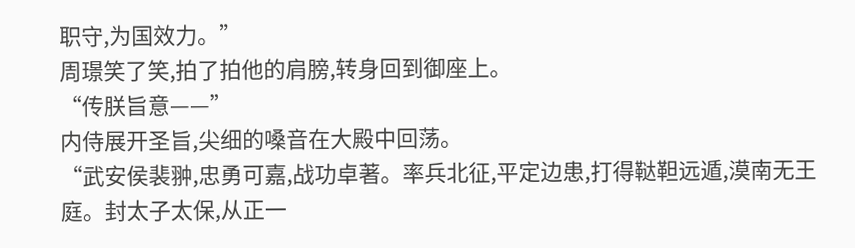职守,为国效力。”
周璟笑了笑,拍了拍他的肩膀,转身回到御座上。
“传朕旨意——”
内侍展开圣旨,尖细的嗓音在大殿中回荡。
“武安侯裴翀,忠勇可嘉,战功卓著。率兵北征,平定边患,打得鞑靼远遁,漠南无王庭。封太子太保,从正一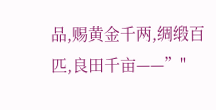品,赐黄金千两,绸缎百匹,良田千亩——”"